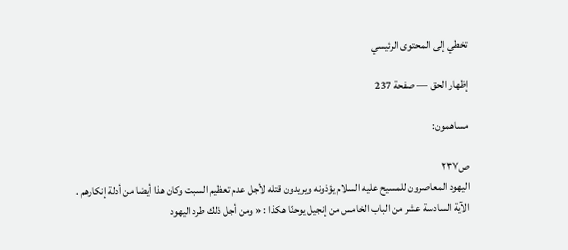تخطي إلى المحتوى الرئيسي

إظهار الحق — صفحة 237

مساهمون:

ص٢٣٧
اليهود المعاصرون للمسيح عليه السلام يؤذونه ويريدون قتله لأجل عدم تعظيم السبت وكان هذا أيضا من أدلة إنكارهم . الآية السادسة عشر من الباب الخامس من إنجيل يوحنّا هكذا : « ومن أجل ذلك طرد اليهود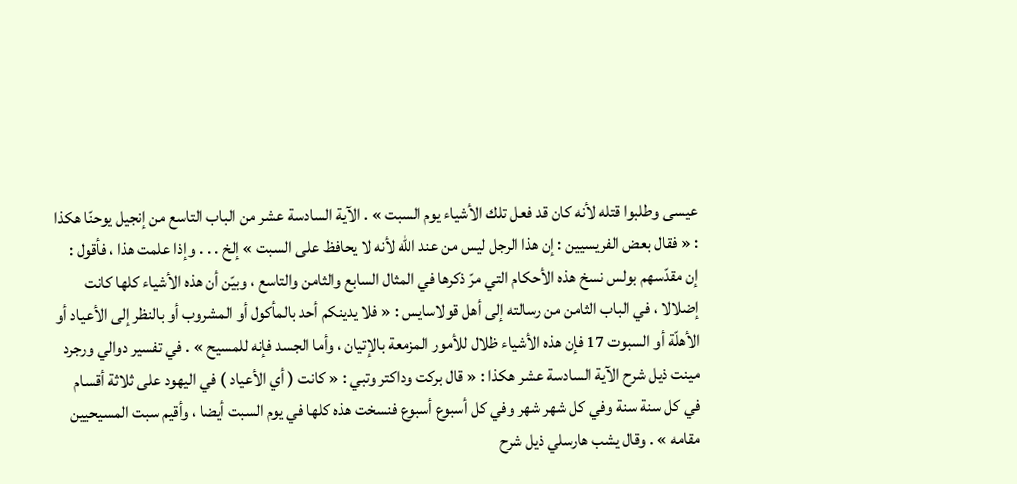عيسى وطلبوا قتله لأنه كان قد فعل تلك الأشياء يوم السبت » . الآية السادسة عشر من الباب التاسع من إنجيل يوحنّا هكذا : « فقال بعض الفريسيين : إن هذا الرجل ليس من عند اللّه لأنه لا يحافظ على السبت » إلخ . . . وإذا علمت هذا ، فأقول : إن مقدّسهم بولس نسخ هذه الأحكام التي مرّ ذكرها في المثال السابع والثامن والتاسع ، وبيّن أن هذه الأشياء كلها كانت إضلالا ، في الباب الثامن من رسالته إلى أهل قولاسايس : « فلا يدينكم أحد بالمأكول أو المشروب أو بالنظر إلى الأعياد أو الأهلّة أو السبوت 17 فإن هذه الأشياء ظلال للأمور المزمعة بالإتيان ، وأما الجسد فإنه للمسيح » . في تفسير دوالي ورجرد مينت ذيل شرح الآية السادسة عشر هكذا : « قال بركت وداكتر وتبي : « كانت ( أي الأعياد ) في اليهود على ثلاثة أقسام في كل سنة سنة وفي كل شهر شهر وفي كل أسبوع أسبوع فنسخت هذه كلها في يوم السبت أيضا ، وأقيم سبت المسيحيين مقامه » . وقال يشب هارسلي ذيل شرح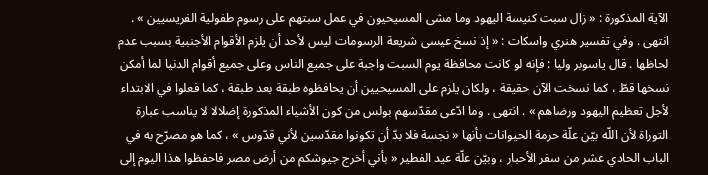الآية المذكورة : « زال سبت كنيسة اليهود وما مشى المسيحيون في عمل سبتهم على رسوم طفولية الفريسيين » . انتهى . وفي تفسير هنري واسكات : « إذ نسخ عيسى شريعة الرسومات ليس لأحد أن يلزم الأقوام الأجنبية بسبب عدم لحاظها . قال ياسوبر وليا : فإنه لو كانت محافظة يوم السبت واجبة على جميع الناس وعلى جميع أقوام الدنيا لما أمكن نسخها قطّ ، كما نسخت الآن حقيقة ، ولكان يلزم على المسيحيين أن يحافظوه طبقة بعد طبقة ، كما فعلوا في الابتداء لأجل تعظيم اليهود ورضاهم » . انتهى . وما ادّعى مقدّسهم بولس من كون الأشياء المذكورة إضلالا لا يناسب عبارة التوراة لأن اللّه بيّن علّة حرمة الحيوانات بأنها « نجسة فلا بدّ أن تكونوا مقدّسين لأني قدّوس » ، كما هو مصرّح به في الباب الحادي عشر من سفر الأحبار ، وبيّن علّة عيد الفطير « بأني أخرج جيوشكم من أرض مصر فاحفظوا هذا اليوم إلى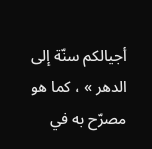أجيالكم سنّة إلى الدهر » ، كما هو مصرّح به في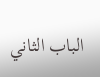الباب الثاني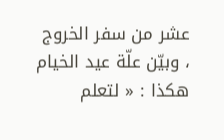عشر من سفر الخروج ، وبيّن علّة عيد الخيام هكذا : « لتعلم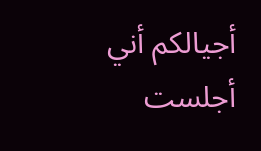أجيالكم أني أجلست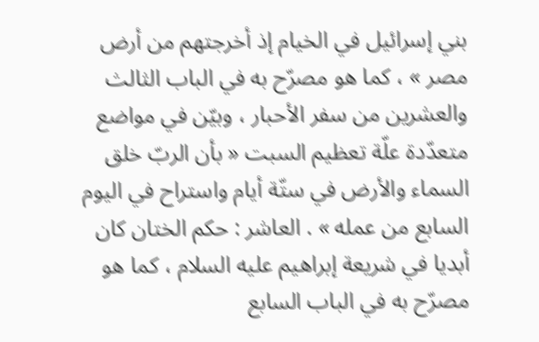بني إسرائيل في الخيام إذ أخرجتهم من أرض مصر » ، كما هو مصرّح به في الباب الثالث والعشرين من سفر الأحبار ، وبيّن في مواضع متعدّدة علّة تعظيم السبت « بأن الربّ خلق السماء والأرض في ستّة أيام واستراح في اليوم السابع من عمله » . العاشر : حكم الختان كان أبديا في شريعة إبراهيم عليه السلام ، كما هو مصرّح به في الباب السابع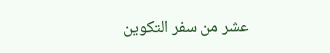عشر من سفر التكوين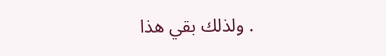. ولذلك بقي هذا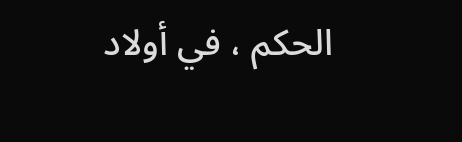الحكم ، في أولاد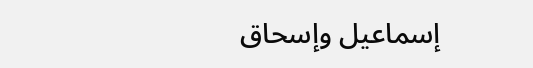إسماعيل وإسحاق